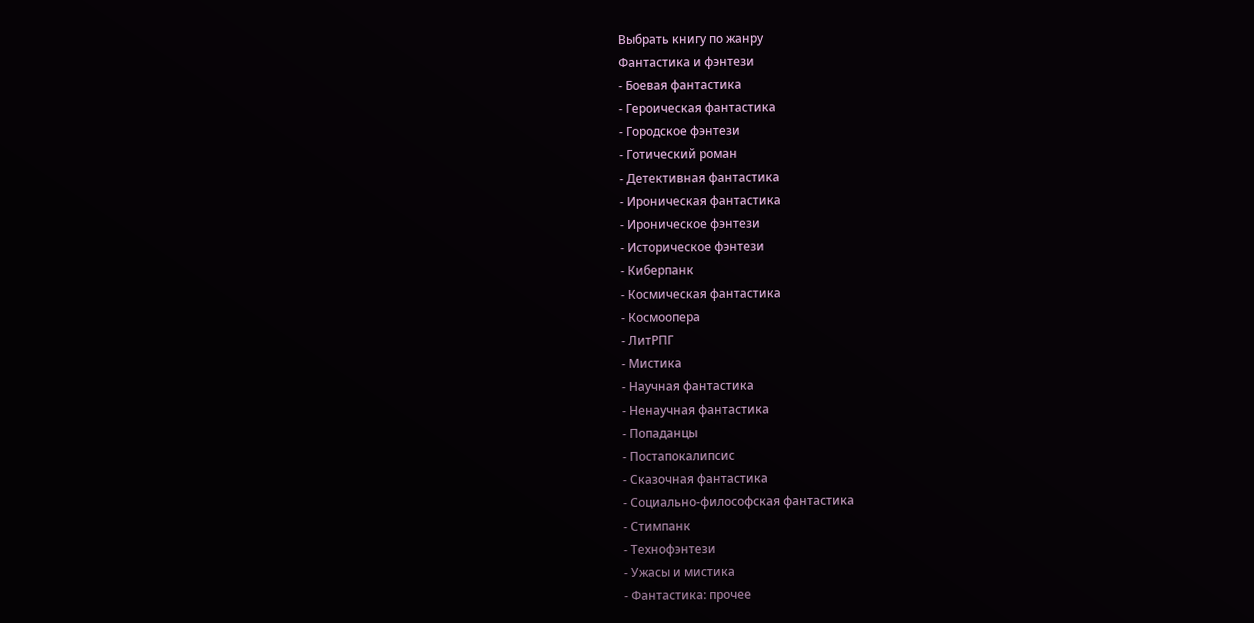Выбрать книгу по жанру
Фантастика и фэнтези
- Боевая фантастика
- Героическая фантастика
- Городское фэнтези
- Готический роман
- Детективная фантастика
- Ироническая фантастика
- Ироническое фэнтези
- Историческое фэнтези
- Киберпанк
- Космическая фантастика
- Космоопера
- ЛитРПГ
- Мистика
- Научная фантастика
- Ненаучная фантастика
- Попаданцы
- Постапокалипсис
- Сказочная фантастика
- Социально-философская фантастика
- Стимпанк
- Технофэнтези
- Ужасы и мистика
- Фантастика: прочее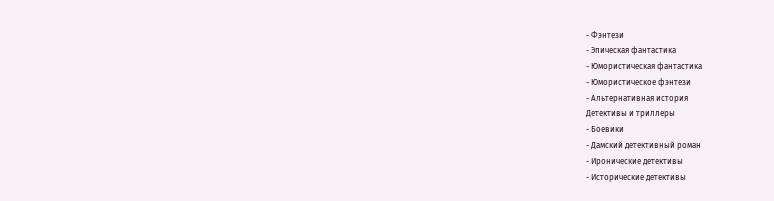- Фэнтези
- Эпическая фантастика
- Юмористическая фантастика
- Юмористическое фэнтези
- Альтернативная история
Детективы и триллеры
- Боевики
- Дамский детективный роман
- Иронические детективы
- Исторические детективы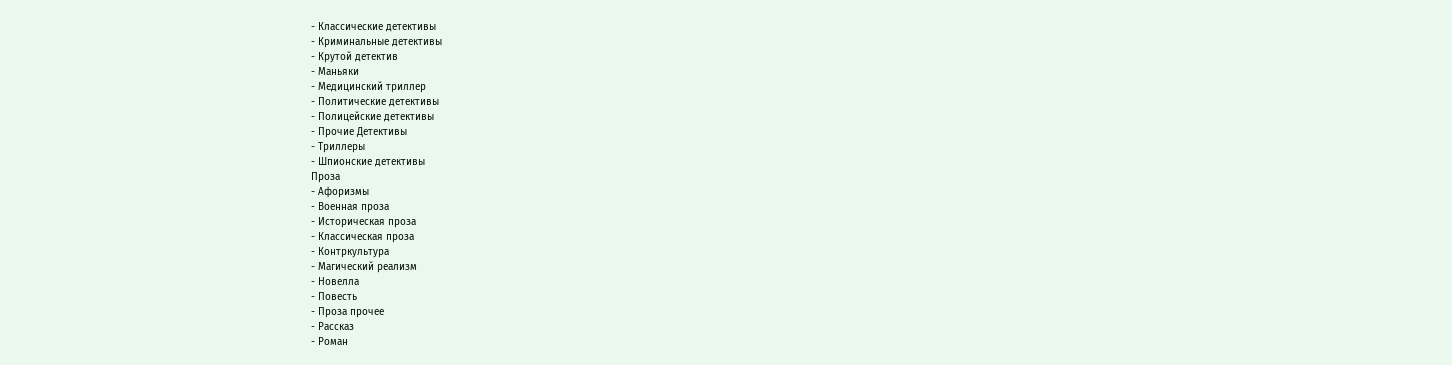- Классические детективы
- Криминальные детективы
- Крутой детектив
- Маньяки
- Медицинский триллер
- Политические детективы
- Полицейские детективы
- Прочие Детективы
- Триллеры
- Шпионские детективы
Проза
- Афоризмы
- Военная проза
- Историческая проза
- Классическая проза
- Контркультура
- Магический реализм
- Новелла
- Повесть
- Проза прочее
- Рассказ
- Роман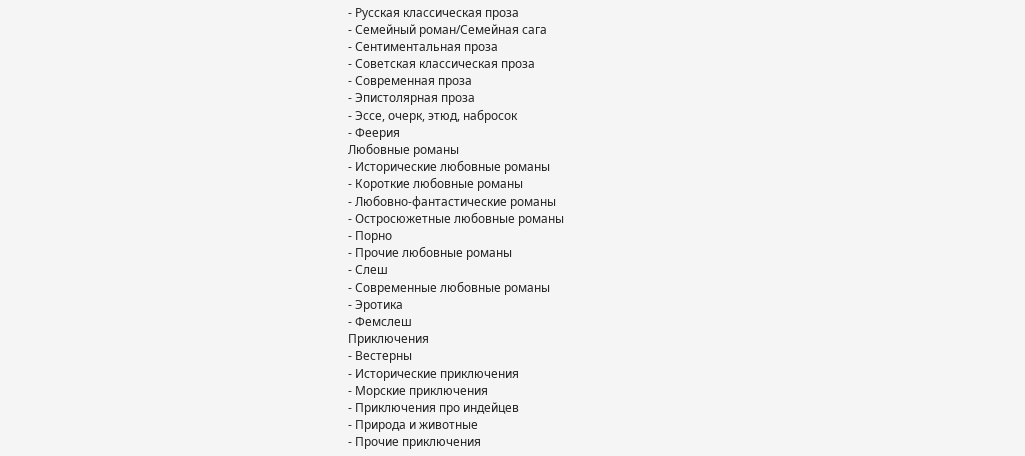- Русская классическая проза
- Семейный роман/Семейная сага
- Сентиментальная проза
- Советская классическая проза
- Современная проза
- Эпистолярная проза
- Эссе, очерк, этюд, набросок
- Феерия
Любовные романы
- Исторические любовные романы
- Короткие любовные романы
- Любовно-фантастические романы
- Остросюжетные любовные романы
- Порно
- Прочие любовные романы
- Слеш
- Современные любовные романы
- Эротика
- Фемслеш
Приключения
- Вестерны
- Исторические приключения
- Морские приключения
- Приключения про индейцев
- Природа и животные
- Прочие приключения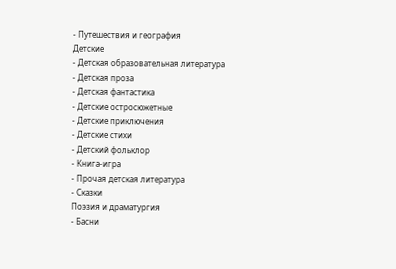- Путешествия и география
Детские
- Детская образовательная литература
- Детская проза
- Детская фантастика
- Детские остросюжетные
- Детские приключения
- Детские стихи
- Детский фольклор
- Книга-игра
- Прочая детская литература
- Сказки
Поэзия и драматургия
- Басни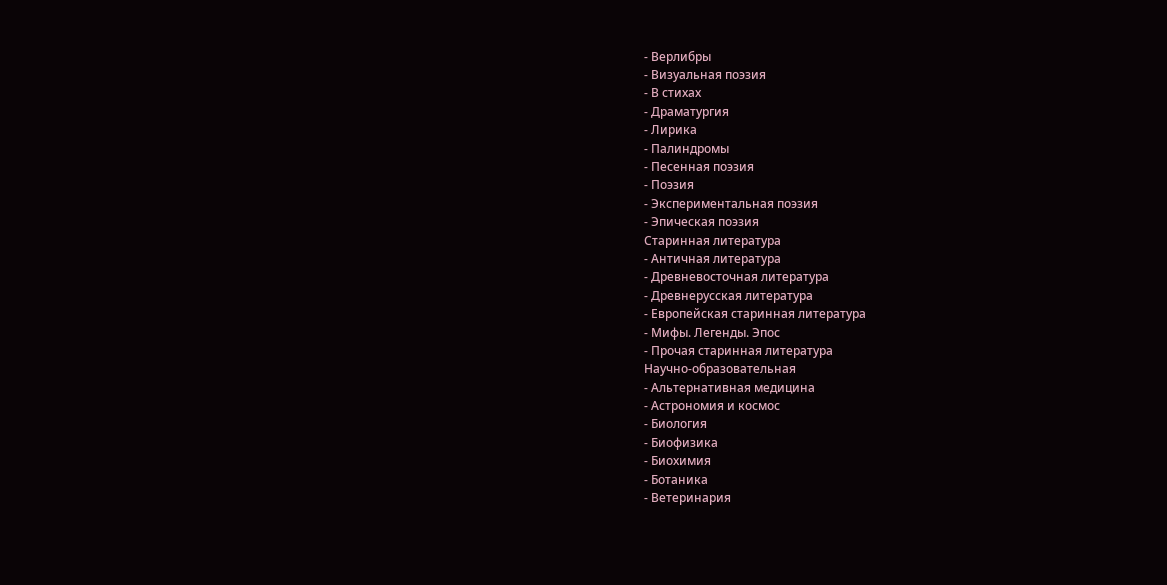- Верлибры
- Визуальная поэзия
- В стихах
- Драматургия
- Лирика
- Палиндромы
- Песенная поэзия
- Поэзия
- Экспериментальная поэзия
- Эпическая поэзия
Старинная литература
- Античная литература
- Древневосточная литература
- Древнерусская литература
- Европейская старинная литература
- Мифы. Легенды. Эпос
- Прочая старинная литература
Научно-образовательная
- Альтернативная медицина
- Астрономия и космос
- Биология
- Биофизика
- Биохимия
- Ботаника
- Ветеринария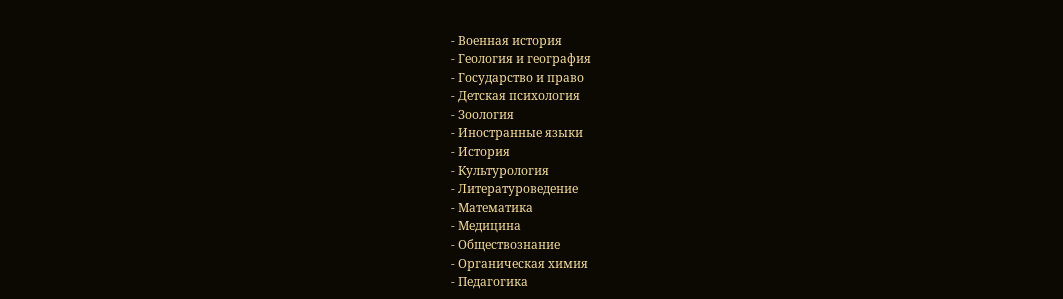- Военная история
- Геология и география
- Государство и право
- Детская психология
- Зоология
- Иностранные языки
- История
- Культурология
- Литературоведение
- Математика
- Медицина
- Обществознание
- Органическая химия
- Педагогика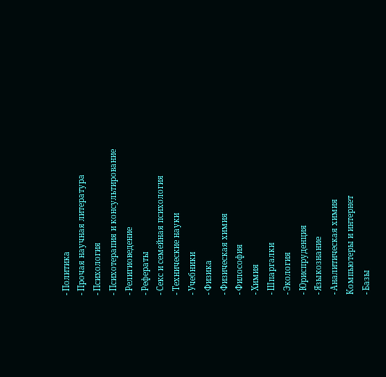- Политика
- Прочая научная литература
- Психология
- Психотерапия и консультирование
- Религиоведение
- Рефераты
- Секс и семейная психология
- Технические науки
- Учебники
- Физика
- Физическая химия
- Философия
- Химия
- Шпаргалки
- Экология
- Юриспруденция
- Языкознание
- Аналитическая химия
Компьютеры и интернет
- Базы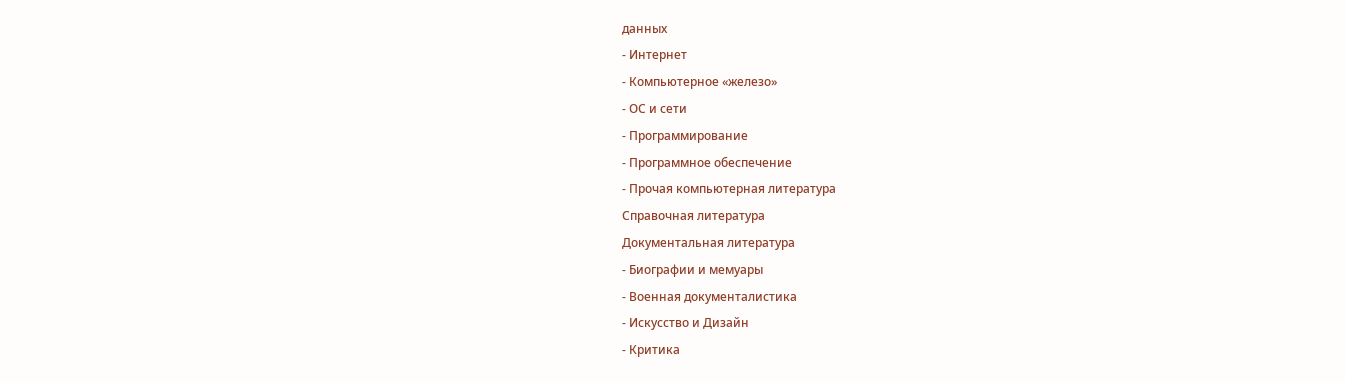данных
- Интернет
- Компьютерное «железо»
- ОС и сети
- Программирование
- Программное обеспечение
- Прочая компьютерная литература
Справочная литература
Документальная литература
- Биографии и мемуары
- Военная документалистика
- Искусство и Дизайн
- Критика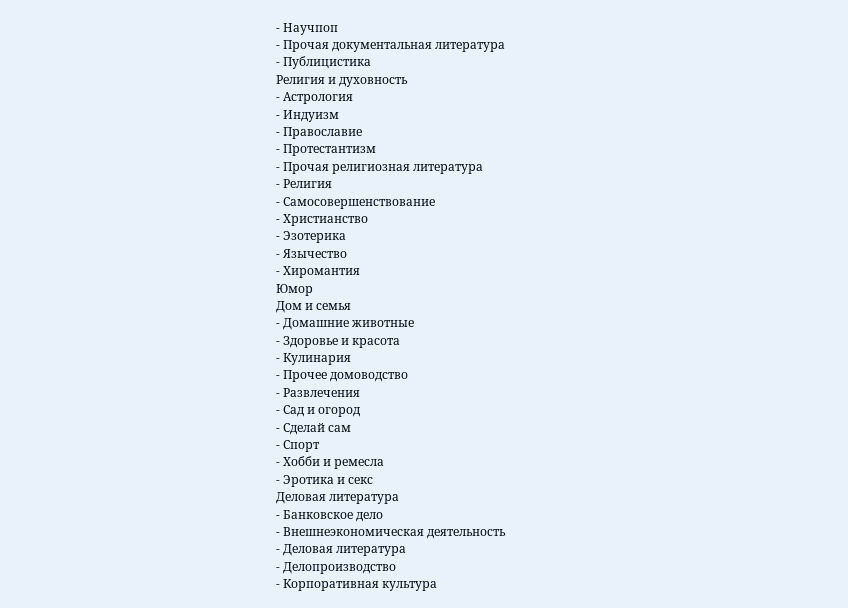- Научпоп
- Прочая документальная литература
- Публицистика
Религия и духовность
- Астрология
- Индуизм
- Православие
- Протестантизм
- Прочая религиозная литература
- Религия
- Самосовершенствование
- Христианство
- Эзотерика
- Язычество
- Хиромантия
Юмор
Дом и семья
- Домашние животные
- Здоровье и красота
- Кулинария
- Прочее домоводство
- Развлечения
- Сад и огород
- Сделай сам
- Спорт
- Хобби и ремесла
- Эротика и секс
Деловая литература
- Банковское дело
- Внешнеэкономическая деятельность
- Деловая литература
- Делопроизводство
- Корпоративная культура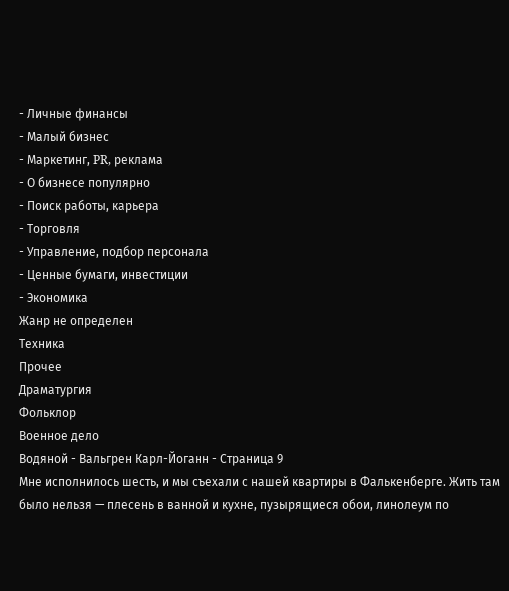- Личные финансы
- Малый бизнес
- Маркетинг, PR, реклама
- О бизнесе популярно
- Поиск работы, карьера
- Торговля
- Управление, подбор персонала
- Ценные бумаги, инвестиции
- Экономика
Жанр не определен
Техника
Прочее
Драматургия
Фольклор
Военное дело
Водяной - Вальгрен Карл-Йоганн - Страница 9
Мне исполнилось шесть, и мы съехали с нашей квартиры в Фалькенберге. Жить там было нельзя — плесень в ванной и кухне, пузырящиеся обои, линолеум по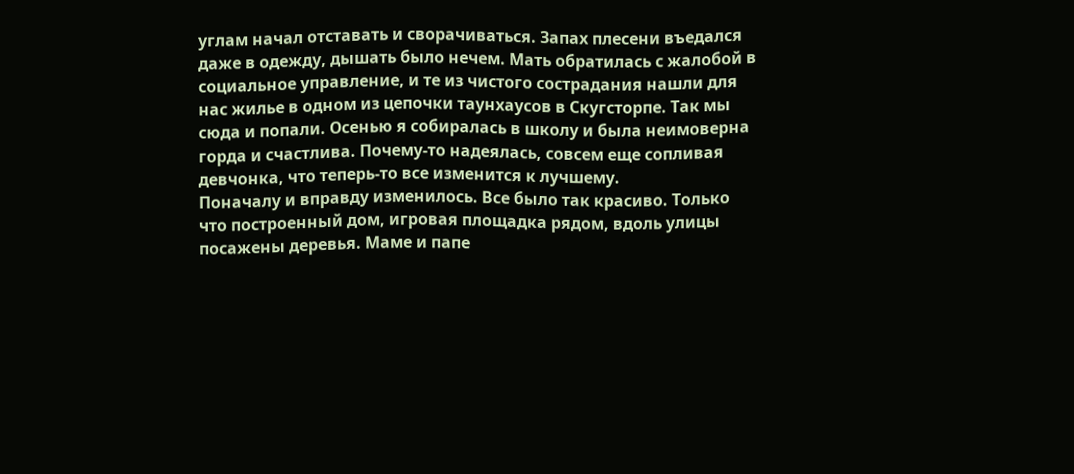углам начал отставать и сворачиваться. Запах плесени въедался даже в одежду, дышать было нечем. Мать обратилась с жалобой в социальное управление, и те из чистого сострадания нашли для нас жилье в одном из цепочки таунхаусов в Скугсторпе. Так мы сюда и попали. Осенью я собиралась в школу и была неимоверна горда и счастлива. Почему-то надеялась, совсем еще сопливая девчонка, что теперь-то все изменится к лучшему.
Поначалу и вправду изменилось. Все было так красиво. Только что построенный дом, игровая площадка рядом, вдоль улицы посажены деревья. Маме и папе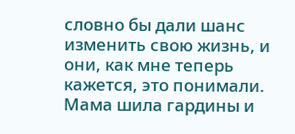словно бы дали шанс изменить свою жизнь, и они, как мне теперь кажется, это понимали. Мама шила гардины и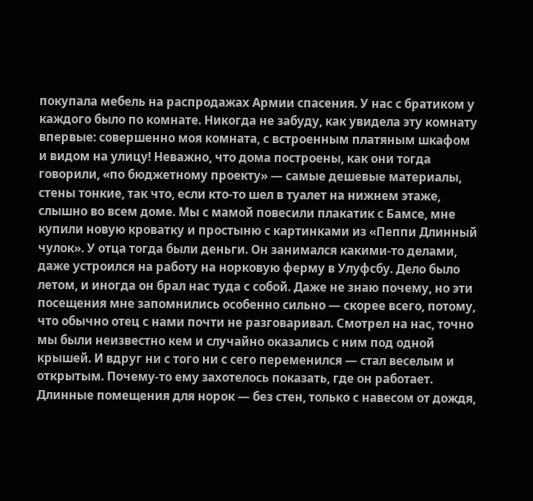покупала мебель на распродажах Армии спасения. У нас с братиком у каждого было по комнате. Никогда не забуду, как увидела эту комнату впервые: совершенно моя комната, с встроенным платяным шкафом и видом на улицу! Неважно, что дома построены, как они тогда говорили, «по бюджетному проекту» — самые дешевые материалы, стены тонкие, так что, если кто-то шел в туалет на нижнем этаже, слышно во всем доме. Мы с мамой повесили плакатик с Бамсе, мне купили новую кроватку и простыню с картинками из «Пеппи Длинный чулок». У отца тогда были деньги. Он занимался какими-то делами, даже устроился на работу на норковую ферму в Улуфсбу. Дело было летом, и иногда он брал нас туда с собой. Даже не знаю почему, но эти посещения мне запомнились особенно сильно — скорее всего, потому, что обычно отец с нами почти не разговаривал. Смотрел на нас, точно мы были неизвестно кем и случайно оказались с ним под одной крышей. И вдруг ни с того ни с сего переменился — стал веселым и открытым. Почему-то ему захотелось показать, где он работает. Длинные помещения для норок — без стен, только с навесом от дождя,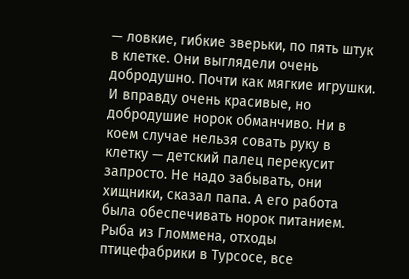— ловкие, гибкие зверьки, по пять штук в клетке. Они выглядели очень добродушно. Почти как мягкие игрушки. И вправду очень красивые, но добродушие норок обманчиво. Ни в коем случае нельзя совать руку в клетку — детский палец перекусит запросто. Не надо забывать, они хищники, сказал папа. А его работа была обеспечивать норок питанием. Рыба из Гломмена, отходы птицефабрики в Турсосе, все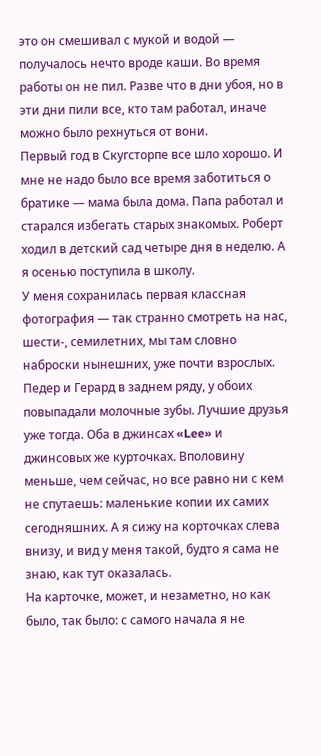это он смешивал с мукой и водой — получалось нечто вроде каши. Во время работы он не пил. Разве что в дни убоя, но в эти дни пили все, кто там работал, иначе можно было рехнуться от вони.
Первый год в Скугсторпе все шло хорошо. И мне не надо было все время заботиться о братике — мама была дома. Папа работал и старался избегать старых знакомых. Роберт ходил в детский сад четыре дня в неделю. А я осенью поступила в школу.
У меня сохранилась первая классная фотография — так странно смотреть на нас, шести-, семилетних, мы там словно наброски нынешних, уже почти взрослых. Педер и Герард в заднем ряду, у обоих повыпадали молочные зубы. Лучшие друзья уже тогда. Оба в джинсах «Lee» и джинсовых же курточках. Вполовину меньше, чем сейчас, но все равно ни с кем не спутаешь: маленькие копии их самих сегодняшних. А я сижу на корточках слева внизу, и вид у меня такой, будто я сама не знаю, как тут оказалась.
На карточке, может, и незаметно, но как было, так было: с самого начала я не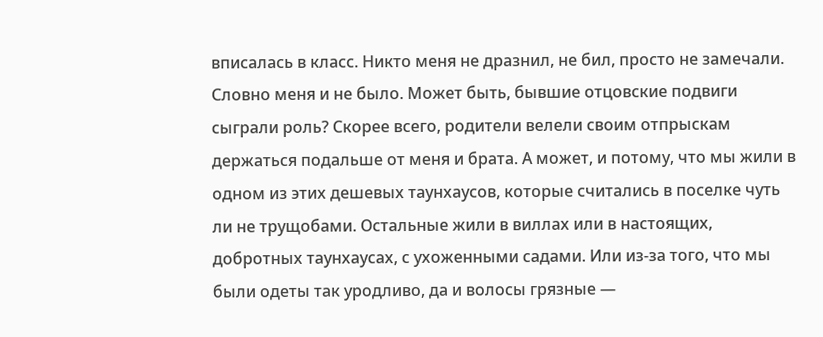вписалась в класс. Никто меня не дразнил, не бил, просто не замечали. Словно меня и не было. Может быть, бывшие отцовские подвиги сыграли роль? Скорее всего, родители велели своим отпрыскам держаться подальше от меня и брата. А может, и потому, что мы жили в одном из этих дешевых таунхаусов, которые считались в поселке чуть ли не трущобами. Остальные жили в виллах или в настоящих, добротных таунхаусах, с ухоженными садами. Или из-за того, что мы были одеты так уродливо, да и волосы грязные —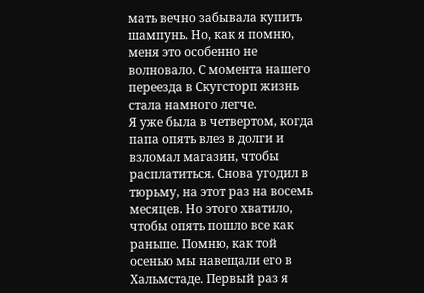мать вечно забывала купить шампунь. Но, как я помню, меня это особенно не волновало. С момента нашего переезда в Скугсторп жизнь стала намного легче.
Я уже была в четвертом, когда папа опять влез в долги и взломал магазин, чтобы расплатиться. Снова угодил в тюрьму, на этот раз на восемь месяцев. Но этого хватило, чтобы опять пошло все как раньше. Помню, как той осенью мы навещали его в Хальмстаде. Первый раз я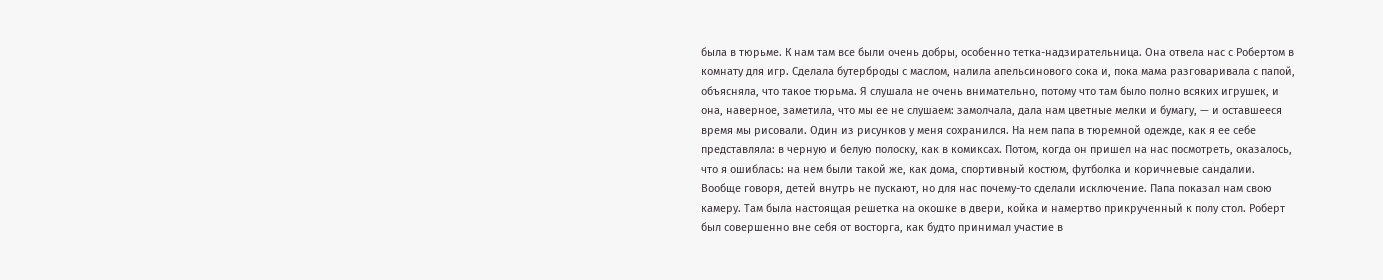была в тюрьме. К нам там все были очень добры, особенно тетка-надзирательница. Она отвела нас с Робертом в комнату для игр. Сделала бутерброды с маслом, налила апельсинового сока и, пока мама разговаривала с папой, объясняла, что такое тюрьма. Я слушала не очень внимательно, потому что там было полно всяких игрушек, и она, наверное, заметила, что мы ее не слушаем: замолчала, дала нам цветные мелки и бумагу, — и оставшееся время мы рисовали. Один из рисунков у меня сохранился. На нем папа в тюремной одежде, как я ее себе представляла: в черную и белую полоску, как в комиксах. Потом, когда он пришел на нас посмотреть, оказалось, что я ошиблась: на нем были такой же, как дома, спортивный костюм, футболка и коричневые сандалии.
Вообще говоря, детей внутрь не пускают, но для нас почему-то сделали исключение. Папа показал нам свою камеру. Там была настоящая решетка на окошке в двери, койка и намертво прикрученный к полу стол. Роберт был совершенно вне себя от восторга, как будто принимал участие в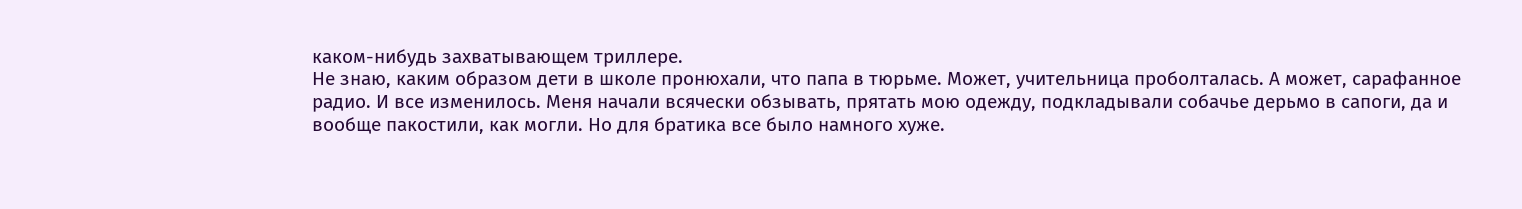каком-нибудь захватывающем триллере.
Не знаю, каким образом дети в школе пронюхали, что папа в тюрьме. Может, учительница проболталась. А может, сарафанное радио. И все изменилось. Меня начали всячески обзывать, прятать мою одежду, подкладывали собачье дерьмо в сапоги, да и вообще пакостили, как могли. Но для братика все было намного хуже.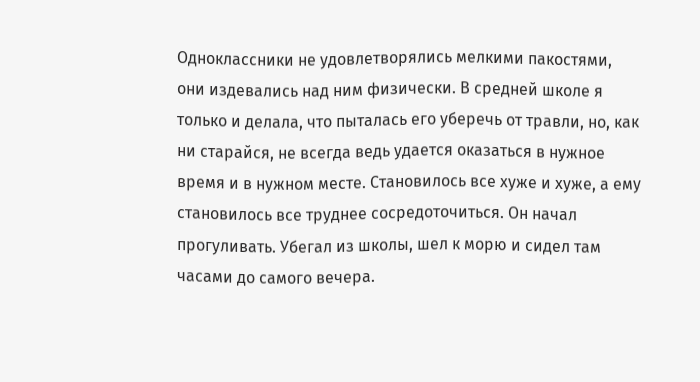Одноклассники не удовлетворялись мелкими пакостями, они издевались над ним физически. В средней школе я только и делала, что пыталась его уберечь от травли, но, как ни старайся, не всегда ведь удается оказаться в нужное время и в нужном месте. Становилось все хуже и хуже, а ему становилось все труднее сосредоточиться. Он начал прогуливать. Убегал из школы, шел к морю и сидел там часами до самого вечера.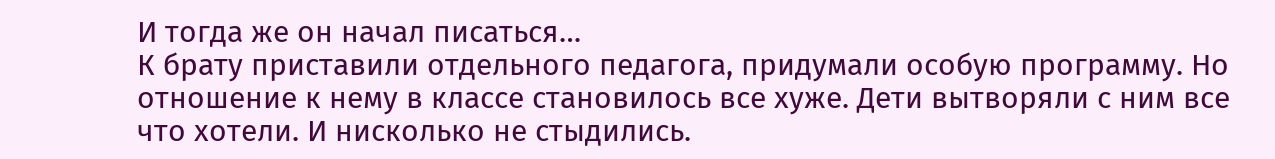И тогда же он начал писаться…
К брату приставили отдельного педагога, придумали особую программу. Но отношение к нему в классе становилось все хуже. Дети вытворяли с ним все что хотели. И нисколько не стыдились.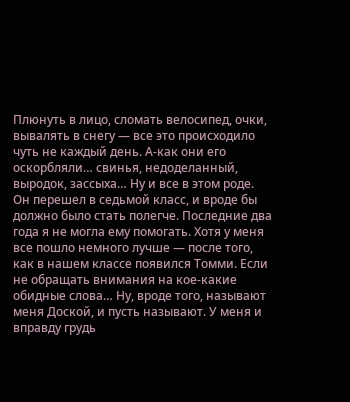Плюнуть в лицо, сломать велосипед, очки, вывалять в снегу — все это происходило чуть не каждый день. А-как они его оскорбляли… свинья, недоделанный, выродок, зассыха… Ну и все в этом роде.
Он перешел в седьмой класс, и вроде бы должно было стать полегче. Последние два года я не могла ему помогать. Хотя у меня все пошло немного лучше — после того, как в нашем классе появился Томми. Если не обращать внимания на кое-какие обидные слова… Ну, вроде того, называют меня Доской, и пусть называют. У меня и вправду грудь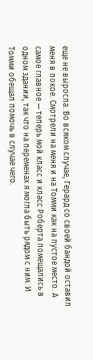еще не выросла. Во всяком случае, Герард со своей бандой оставил меня в покое. Смотрели на меня и на Томми как на пустое место. А самое главное — теперь мой класс и класс Роберта помещались в одном здании, так что на переменах я могла быть рядом с ним. И Томми обещал помочь в случае чего.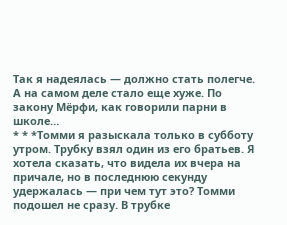Так я надеялась — должно стать полегче. А на самом деле стало еще хуже. По закону Мёрфи, как говорили парни в школе…
* * *Томми я разыскала только в субботу утром. Трубку взял один из его братьев. Я хотела сказать, что видела их вчера на причале, но в последнюю секунду удержалась — при чем тут это? Томми подошел не сразу. В трубке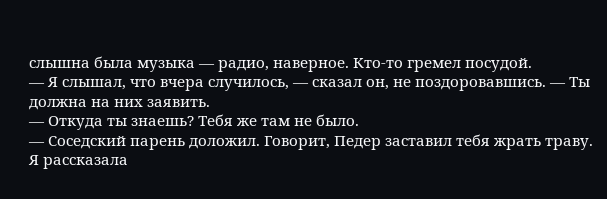слышна была музыка — радио, наверное. Кто-то гремел посудой.
— Я слышал, что вчера случилось, — сказал он, не поздоровавшись. — Ты должна на них заявить.
— Откуда ты знаешь? Тебя же там не было.
— Соседский парень доложил. Говорит, Педер заставил тебя жрать траву.
Я рассказала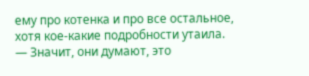ему про котенка и про все остальное, хотя кое-какие подробности утаила.
— Значит, они думают, это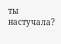ты настучала?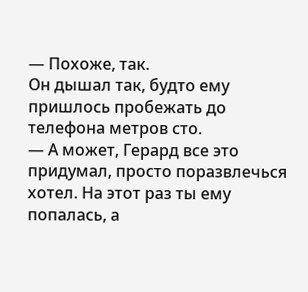— Похоже, так.
Он дышал так, будто ему пришлось пробежать до телефона метров сто.
— А может, Герард все это придумал, просто поразвлечься хотел. На этот раз ты ему попалась, а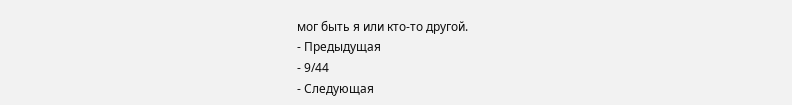мог быть я или кто-то другой.
- Предыдущая
- 9/44
- Следующая